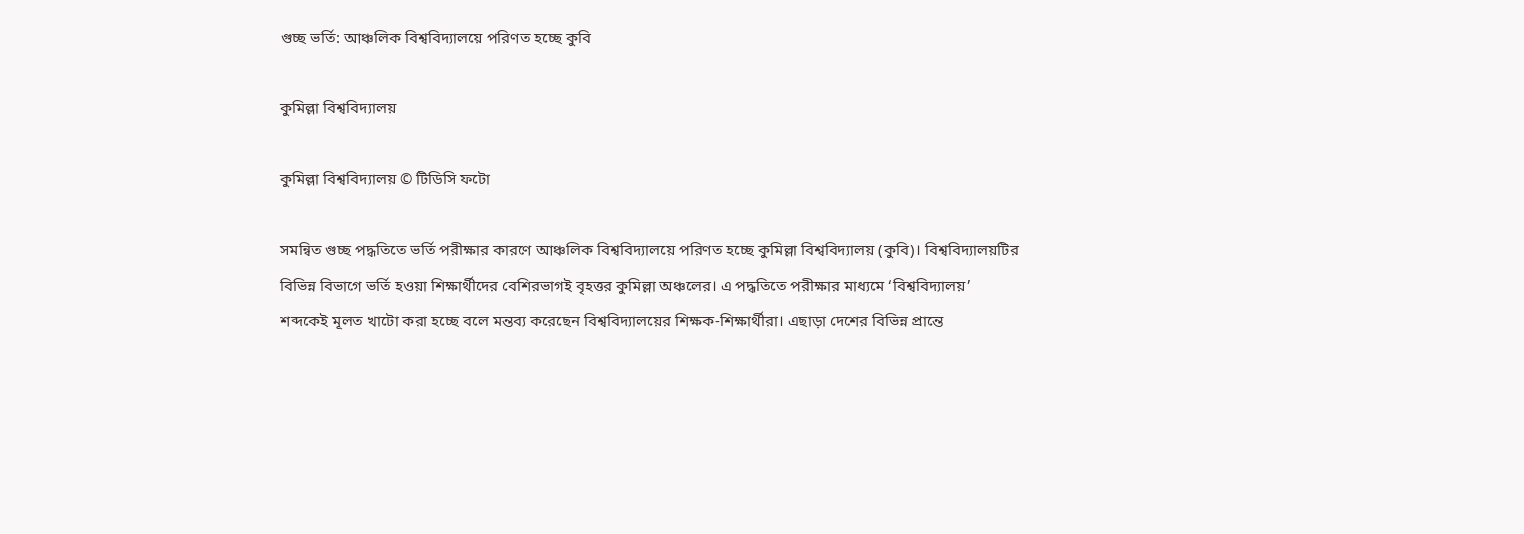গুচ্ছ ভর্তি: আঞ্চলিক বিশ্ববিদ্যালয়ে পরিণত হচ্ছে কুবি

কুমিল্লা বিশ্ববিদ্যালয়

কুমিল্লা বিশ্ববিদ্যালয় © টিডিসি ফটো

সমন্বিত গুচ্ছ পদ্ধতিতে ভর্তি পরীক্ষার কারণে আঞ্চলিক বিশ্ববিদ্যালয়ে পরিণত হচ্ছে কুমিল্লা বিশ্ববিদ্যালয় (কুবি)। বিশ্ববিদ্যালয়টির বিভিন্ন বিভাগে ভর্তি হওয়া শিক্ষার্থীদের বেশিরভাগই বৃহত্তর কুমিল্লা অঞ্চলের। এ পদ্ধতিতে পরীক্ষার মাধ্যমে ‘বিশ্ববিদ্যালয়’ শব্দকেই মূলত খাটো করা হচ্ছে বলে মন্তব্য করেছেন বিশ্ববিদ্যালয়ের শিক্ষক-শিক্ষার্থীরা। এছাড়া দেশের বিভিন্ন প্রান্তে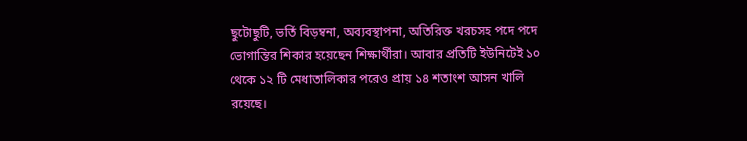ছুটোছুটি, ভর্তি বিড়ম্বনা, অব্যবস্থাপনা, অতিরিক্ত খরচসহ পদে পদে ভোগান্তির শিকার হয়েছেন শিক্ষার্থীরা। আবার প্রতিটি ইউনিটেই ১০ থেকে ১২ টি মেধাতালিকার পরেও প্রায় ১৪ শতাংশ আসন খালি রয়েছে।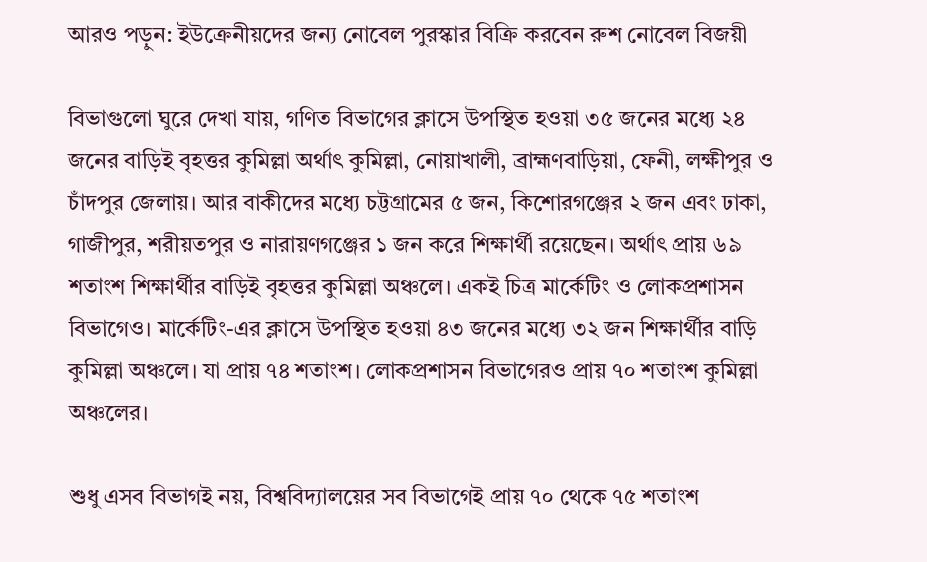আরও পড়ুন: ইউক্রেনীয়দের জন্য নোবেল পুরস্কার বিক্রি করবেন রুশ নোবেল বিজয়ী

বিভাগুলো ঘুরে দেখা যায়, গণিত বিভাগের ক্লাসে উপস্থিত হওয়া ৩৫ জনের মধ্যে ২৪ জনের বাড়িই বৃহত্তর কুমিল্লা অর্থাৎ কুমিল্লা, নোয়াখালী, ব্রাহ্মণবাড়িয়া, ফেনী, লক্ষীপুর ও চাঁদপুর জেলায়। আর বাকীদের মধ্যে চট্টগ্রামের ৫ জন, কিশোরগঞ্জের ২ জন এবং ঢাকা, গাজীপুর, শরীয়তপুর ও নারায়ণগঞ্জের ১ জন করে শিক্ষার্থী রয়েছেন। অর্থাৎ প্রায় ৬৯ শতাংশ শিক্ষার্থীর বাড়িই বৃহত্তর কুমিল্লা অঞ্চলে। একই চিত্র মার্কেটিং ও লোকপ্রশাসন বিভাগেও। মার্কেটিং-এর ক্লাসে উপস্থিত হওয়া ৪৩ জনের মধ্যে ৩২ জন শিক্ষার্থীর বাড়ি কুমিল্লা অঞ্চলে। যা প্রায় ৭৪ শতাংশ। লোকপ্রশাসন বিভাগেরও প্রায় ৭০ শতাংশ কুমিল্লা অঞ্চলের।

শুধু এসব বিভাগই নয়, বিশ্ববিদ্যালয়ের সব বিভাগেই প্রায় ৭০ থেকে ৭৫ শতাংশ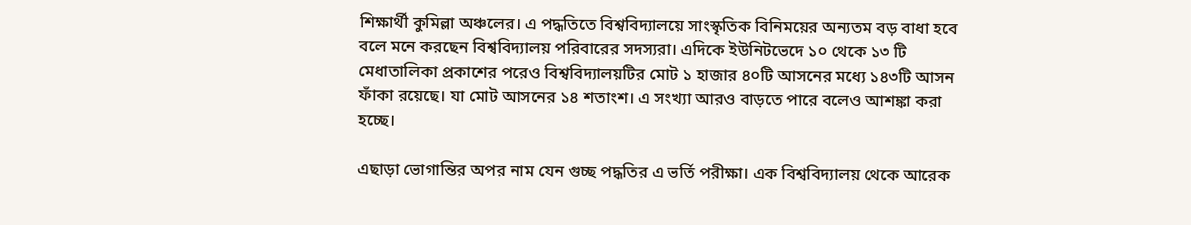শিক্ষার্থী কুমিল্লা অঞ্চলের। এ পদ্ধতিতে বিশ্ববিদ্যালয়ে সাংস্কৃতিক বিনিময়ের অন্যতম বড় বাধা হবে বলে মনে করছেন বিশ্ববিদ্যালয় পরিবারের সদস্যরা। এদিকে ইউনিটভেদে ১০ থেকে ১৩ টি মেধাতালিকা প্রকাশের পরেও বিশ্ববিদ্যালয়টির মোট ১ হাজার ৪০টি আসনের মধ্যে ১৪৩টি আসন ফাঁকা রয়েছে। যা মোট আসনের ১৪ শতাংশ। এ সংখ্যা আরও বাড়তে পারে বলেও আশঙ্কা করা হচ্ছে।

এছাড়া ভোগান্তির অপর নাম যেন গুচ্ছ পদ্ধতির এ ভর্তি পরীক্ষা। এক বিশ্ববিদ্যালয় থেকে আরেক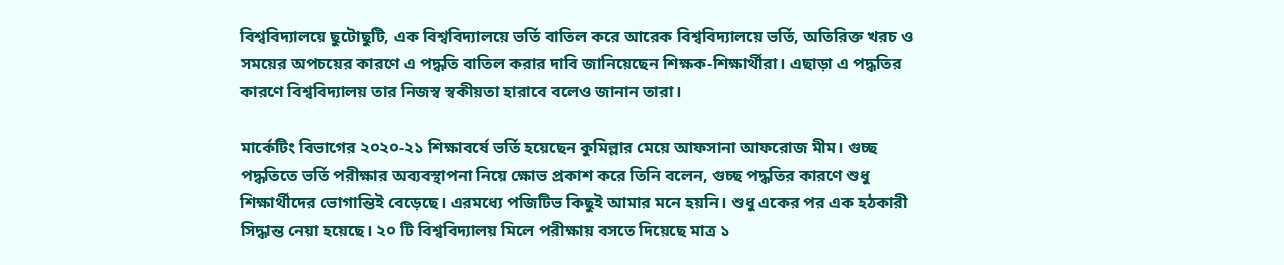বিশ্ববিদ্যালয়ে ছুটোছুটি, এক বিশ্ববিদ্যালয়ে ভর্তি বাতিল করে আরেক বিশ্ববিদ্যালয়ে ভর্তি, অতিরিক্ত খরচ ও সময়ের অপচয়ের কারণে এ পদ্ধতি বাতিল করার দাবি জানিয়েছেন শিক্ষক-শিক্ষার্থীরা। এছাড়া এ পদ্ধতির কারণে বিশ্ববিদ্যালয় তার নিজস্ব স্বকীয়তা হারাবে বলেও জানান তারা।

মার্কেটিং বিভাগের ২০২০-২১ শিক্ষাবর্ষে ভর্তি হয়েছেন কুমিল্লার মেয়ে আফসানা আফরোজ মীম। গুচ্ছ পদ্ধতিতে ভর্তি পরীক্ষার অব্যবস্থাপনা নিয়ে ক্ষোভ প্রকাশ করে তিনি বলেন, গুচ্ছ পদ্ধতির কারণে শুধু শিক্ষার্থীদের ভোগান্তিই বেড়েছে। এরমধ্যে পজিটিভ কিছুই আমার মনে হয়নি। শুধু একের পর এক হঠকারী সিদ্ধান্ত নেয়া হয়েছে। ২০ টি বিশ্ববিদ্যালয় মিলে পরীক্ষায় বসতে দিয়েছে মাত্র ১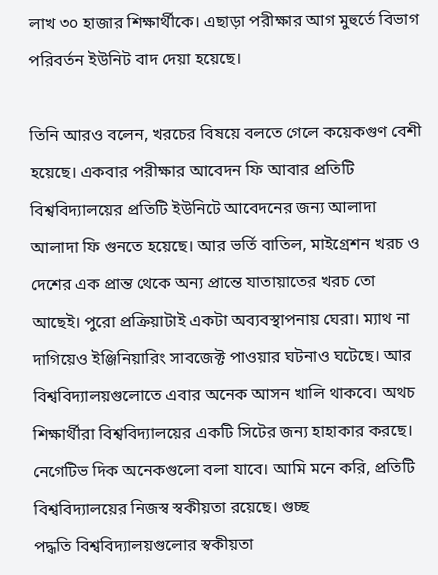লাখ ৩০ হাজার শিক্ষার্থীকে। এছাড়া পরীক্ষার আগ মুহুর্তে বিভাগ পরিবর্তন ইউনিট বাদ দেয়া হয়েছে।

তিনি আরও বলেন, খরচের বিষয়ে বলতে গেলে কয়েকগুণ বেশী হয়েছে। একবার পরীক্ষার আবেদন ফি আবার প্রতিটি বিশ্ববিদ্যালয়ের প্রতিটি ইউনিটে আবেদনের জন্য আলাদা আলাদা ফি গুনতে হয়েছে। আর ভর্তি বাতিল, মাইগ্রেশন খরচ ও দেশের এক প্রান্ত থেকে অন্য প্রান্তে যাতায়াতের খরচ তো আছেই। পুরো প্রক্রিয়াটাই একটা অব্যবস্থাপনায় ঘেরা। ম্যাথ না দাগিয়েও ইঞ্জিনিয়ারিং সাবজেক্ট পাওয়ার ঘটনাও ঘটেছে। আর বিশ্ববিদ্যালয়গুলোতে এবার অনেক আসন খালি থাকবে। অথচ শিক্ষার্থীরা বিশ্ববিদ্যালয়ের একটি সিটের জন্য হাহাকার করছে। নেগেটিভ দিক অনেকগুলো বলা যাবে। আমি মনে করি, প্রতিটি বিশ্ববিদ্যালয়ের নিজস্ব স্বকীয়তা রয়েছে। গুচ্ছ
পদ্ধতি বিশ্ববিদ্যালয়গুলোর স্বকীয়তা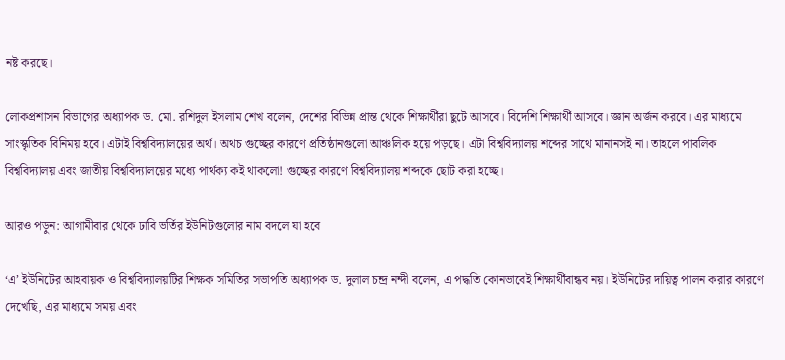নষ্ট করছে।

লোকপ্রশাসন বিভাগের অধ্যাপক ড. মো. রশিদুল ইসলাম শেখ বলেন, দেশের বিভিন্ন প্রান্ত থেকে শিক্ষার্থীরা ছুটে আসবে। বিদেশি শিক্ষার্থী আসবে। জ্ঞান অর্জন করবে। এর মাধ্যমে সাংস্কৃতিক বিনিময় হবে। এটাই বিশ্ববিদ্যালয়ের অর্থ। অথচ গুচ্ছের কারণে প্রতিষ্ঠানগুলো আঞ্চলিক হয়ে পড়ছে। এটা বিশ্ববিদ্যালয় শব্দের সাথে মানানসই না। তাহলে পাবলিক বিশ্ববিদ্যালয় এবং জাতীয় বিশ্ববিদ্যালয়ের মধ্যে পার্থক্য কই থাকলো! গুচ্ছের কারণে বিশ্ববিদ্যালয় শব্দকে ছোট করা হচ্ছে।

আরও পড়ুন: আগামীবার থেকে ঢাবি ভর্তির ইউনিটগুলোর নাম বদলে যা হবে

‘এ’ ইউনিটের আহবায়ক ও বিশ্ববিদ্যালয়টির শিক্ষক সমিতির সভাপতি অধ্যাপক ড. দুলাল চন্দ্র নন্দী বলেন, এ পদ্ধতি কোনভাবেই শিক্ষার্থীবান্ধব নয়। ইউনিটের দায়িত্ব পালন করার কারণে দেখেছি, এর মাধ্যমে সময় এবং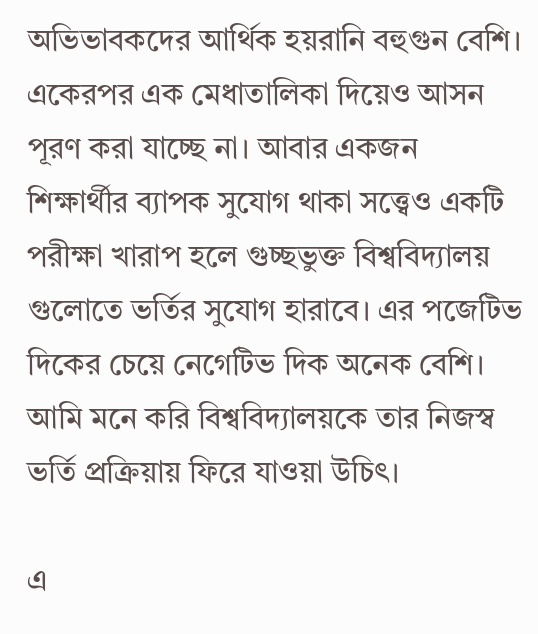অভিভাবকদের আর্থিক হয়রানি বহুগুন বেশি। একেরপর এক মেধাতালিকা দিয়েও আসন পূরণ করা যাচ্ছে না। আবার একজন শিক্ষার্থীর ব্যাপক সুযোগ থাকা সত্ত্বেও একটি পরীক্ষা খারাপ হলে গুচ্ছভুক্ত বিশ্ববিদ্যালয় গুলোতে ভর্তির সুযোগ হারাবে। এর পজেটিভ দিকের চেয়ে নেগেটিভ দিক অনেক বেশি। আমি মনে করি বিশ্ববিদ্যালয়কে তার নিজস্ব ভর্তি প্রক্রিয়ায় ফিরে যাওয়া উচিৎ।

এ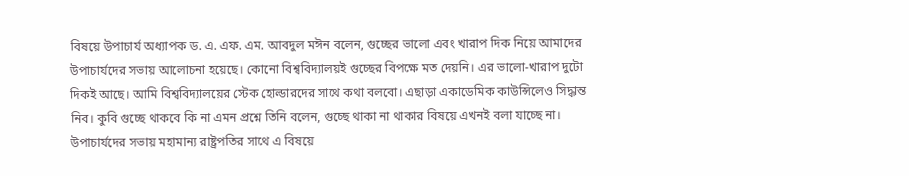বিষয়ে উপাচার্য অধ্যাপক ড. এ. এফ. এম. আবদুল মঈন বলেন, গুচ্ছের ভালো এবং খারাপ দিক নিয়ে আমাদের উপাচার্যদের সভায় আলোচনা হয়েছে। কোনো বিশ্ববিদ্যালয়ই গুচ্ছের বিপক্ষে মত দেয়নি। এর ভালো-খারাপ দুটো দিকই আছে। আমি বিশ্ববিদ্যালয়ের স্টেক হোল্ডারদের সাথে কথা বলবো। এছাড়া একাডেমিক কাউন্সিলেও সিদ্ধান্ত নিব। কুবি গুচ্ছে থাকবে কি না এমন প্রশ্নে তিনি বলেন, গুচ্ছে থাকা না থাকার বিষয়ে এখনই বলা যাচ্ছে না। উপাচার্যদের সভায় মহামান্য রাষ্ট্রপতির সাথে এ বিষয়ে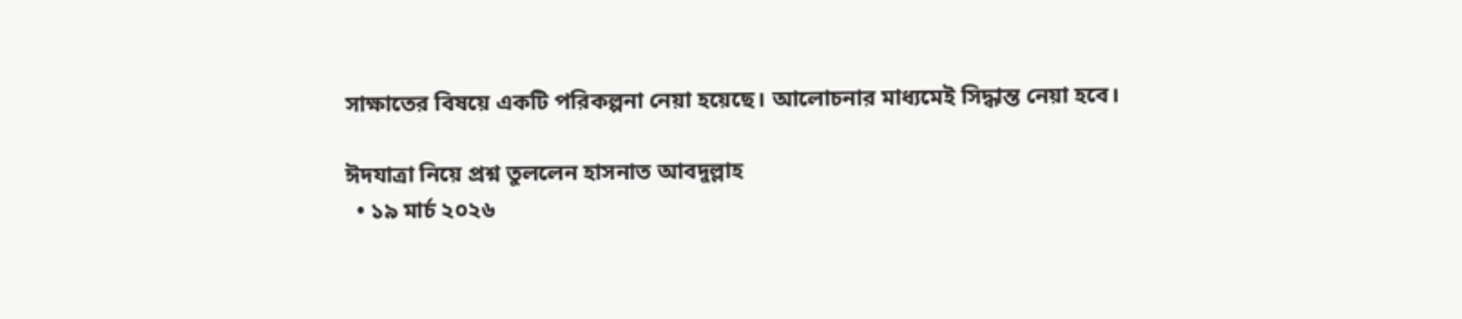সাক্ষাতের বিষয়ে একটি পরিকল্পনা নেয়া হয়েছে। আলোচনার মাধ্যমেই সিদ্ধান্ত নেয়া হবে।

ঈদযাত্রা নিয়ে প্রশ্ন তুললেন হাসনাত আবদুল্লাহ
  • ১৯ মার্চ ২০২৬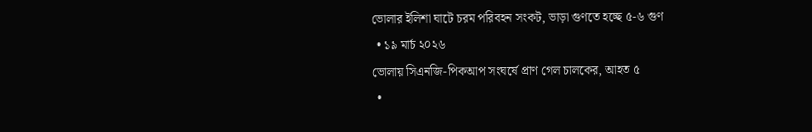ভোলার ইলিশা ঘাটে চরম পরিবহন সংকট, ভাড়া গুণতে হচ্ছে ৫-৬ গুণ
  • ১৯ মার্চ ২০২৬
ভোলায় সিএনজি-পিকআপ সংঘর্ষে প্রাণ গেল চালকের, আহত ৫
  •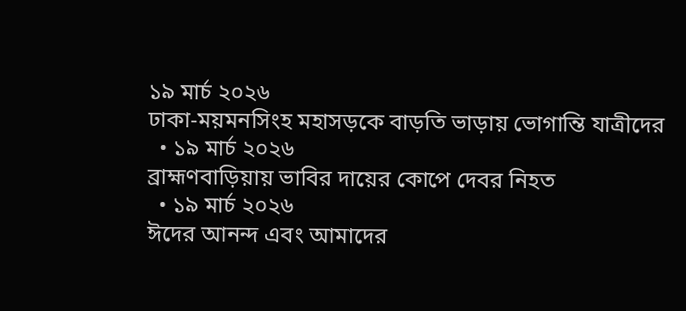১৯ মার্চ ২০২৬
ঢাকা-ময়মনসিংহ মহাসড়কে বাড়তি ভাড়ায় ভোগান্তি যাত্রীদের
  • ১৯ মার্চ ২০২৬
ব্রাহ্মণবাড়িয়ায় ভাবির দায়ের কোপে দেবর নিহত
  • ১৯ মার্চ ২০২৬
ঈদের আনন্দ এবং আমাদের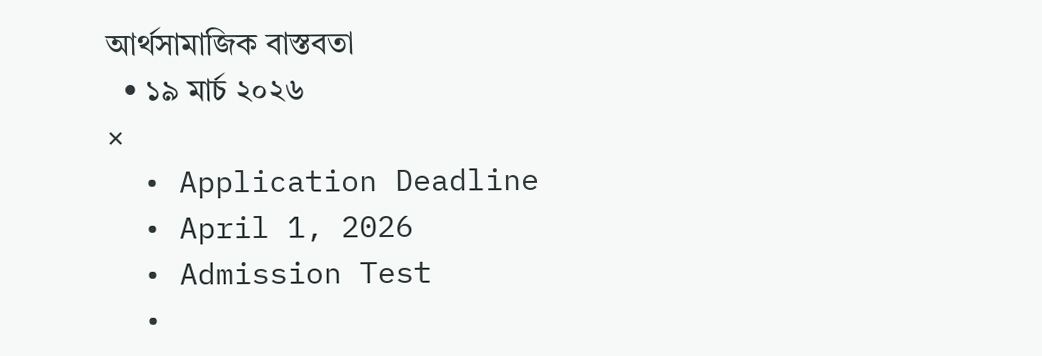আর্থসামাজিক বাস্তবতা
  • ১৯ মার্চ ২০২৬
×
  • Application Deadline
  • April 1, 2026
  • Admission Test
  •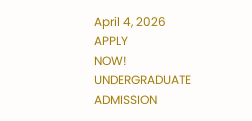April 4, 2026
APPLY
NOW!
UNDERGRADUATE ADMISSION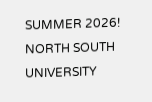SUMMER 2026!
NORTH SOUTH UNIVERSITY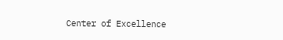Center of Excellence